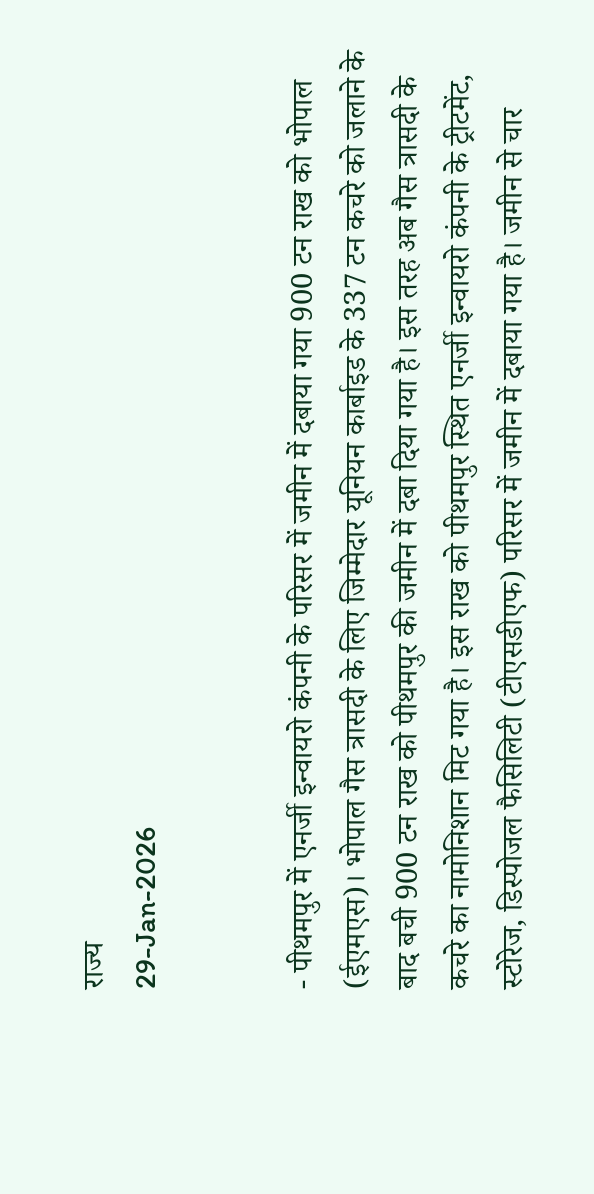राज्य
29-Jan-2026


- पीथमपुर में एनर्जी इन्वायरो कंपनी के परिसर में जमीन में दबाया गया 900 टन राख को भोपाल (ईएमएस)। भोपाल गैस त्रासदी के लिए जिम्मेदार यूनियन कार्बाइड के 337 टन कचरे को जलाने के बाद बची 900 टन राख को पीथमपुर की जमीन में दबा दिया गया है। इस तरह अब गैस त्रासदी के कचरे का नामोनिशान मिट गया है। इस राख को पीथमपुर स्थित एनर्जी इन्वायरो कंपनी के ट्रीटमेंट, स्टोरेज, डिस्पोजल फैसिलिटी (टीएसडीएफ) परिसर में जमीन में दबाया गया है। जमीन से चार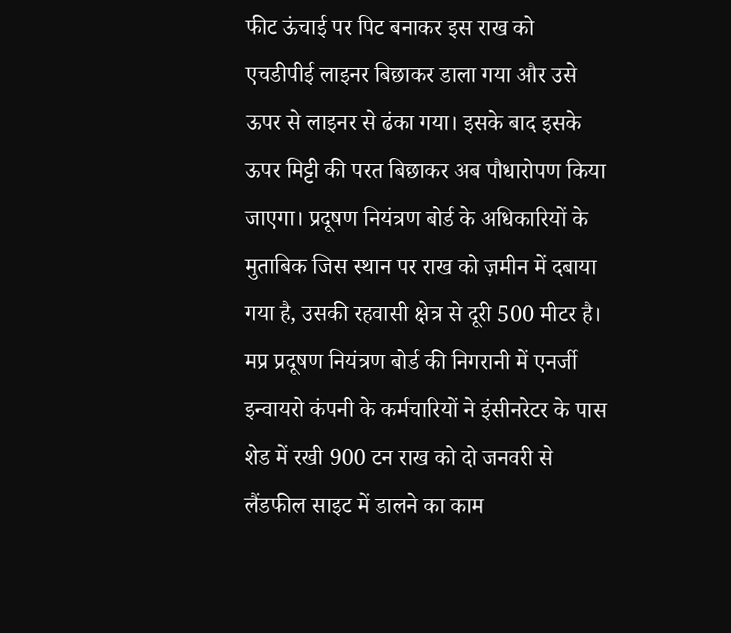फीट ऊंचाई पर पिट बनाकर इस राख को एचडीपीई लाइनर बिछाकर डाला गया और उसे ऊपर से लाइनर से ढंका गया। इसके बाद इसके ऊपर मिट्टी की परत बिछाकर अब पौधारोपण किया जाएगा। प्रदूषण नियंत्रण बोर्ड के अधिकारियों के मुताबिक जिस स्थान पर राख को ज़मीन में दबाया गया है, उसकी रहवासी क्षेत्र से दूरी 500 मीटर है। मप्र प्रदूषण नियंत्रण बोर्ड की निगरानी में एनर्जी इन्वायरो कंपनी के कर्मचारियों ने इंसीनरेटर के पास शेड में रखी 900 टन राख को दो जनवरी से लैंडफील साइट में डालने का काम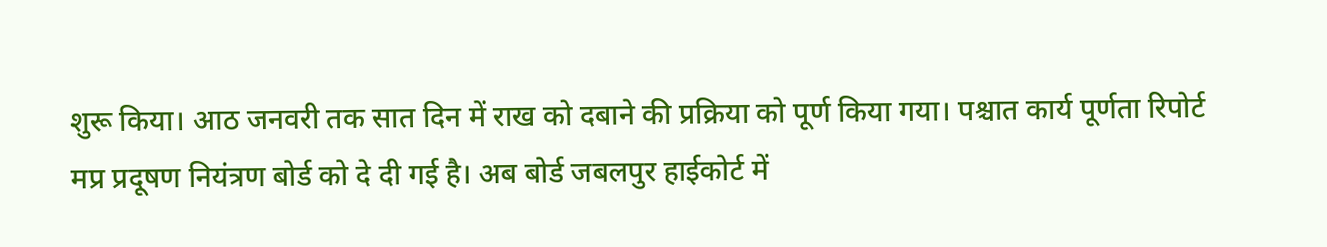शुरू किया। आठ जनवरी तक सात दिन में राख को दबाने की प्रक्रिया को पूर्ण किया गया। पश्चात कार्य पूर्णता रिपोर्ट मप्र प्रदूषण नियंत्रण बोर्ड को दे दी गई है। अब बोर्ड जबलपुर हाईकोर्ट में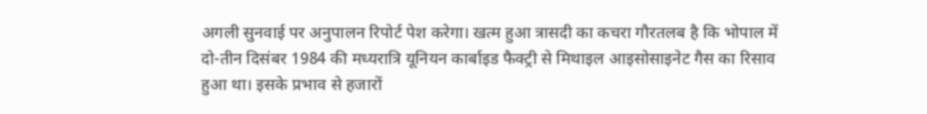अगली सुनवाई पर अनुपालन रिपोर्ट पेश करेगा। खत्म हुआ त्रासदी का कचरा गौरतलब है कि भोपाल में दो-तीन दिसंबर 1984 की मध्यरात्रि यूनियन कार्बाइड फैक्ट्री से मिथाइल आइसोसाइनेट गैस का रिसाव हुआ था। इसके प्रभाव से हजारों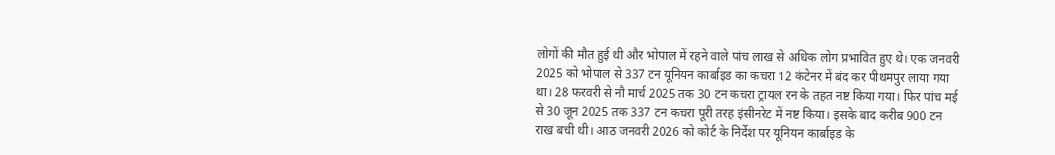लोगों की मौत हुई थी और भोपाल में रहने वाले पांच लाख से अधिक लोग प्रभावित हुए थे। एक जनवरी 2025 को भोपाल से 337 टन यूनियन कार्बाइड का कचरा 12 कंटेनर में बंद कर पीथमपुर लाया गया था। 28 फरवरी से नौ मार्च 2025 तक 30 टन कचरा ट्रायल रन के तहत नष्ट किया गया। फिर पांच मई से 30 जून 2025 तक 337 टन कचरा पूरी तरह इंसीनरेट में नष्ट किया। इसके बाद करीब 900 टन राख बची थी। आठ जनवरी 2026 को कोर्ट के निर्देश पर यूनियन कार्बाइड के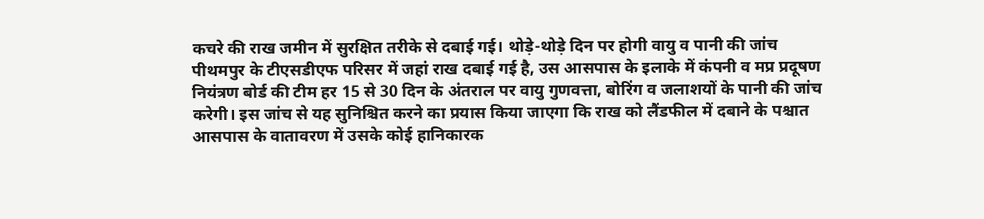कचरे की राख जमीन में सुरक्षित तरीके से दबाई गई। थोड़े-थोड़े दिन पर होगी वायु व पानी की जांच पीथमपुर के टीएसडीएफ परिसर में जहां राख दबाई गई है, उस आसपास के इलाके में कंपनी व मप्र प्रदूषण नियंत्रण बोर्ड की टीम हर 15 से 30 दिन के अंतराल पर वायु गुणवत्ता, बोरिंग व जलाशयों के पानी की जांच करेगी। इस जांच से यह सुनिश्चित करने का प्रयास किया जाएगा कि राख को लैंडफील में दबाने के पश्चात आसपास के वातावरण में उसके कोई हानिकारक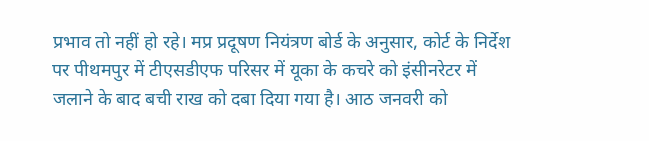प्रभाव तो नहीं हो रहे। मप्र प्रदूषण नियंत्रण बोर्ड के अनुसार, कोर्ट के निर्देश पर पीथमपुर में टीएसडीएफ परिसर में यूका के कचरे को इंसीनरेटर में जलाने के बाद बची राख को दबा दिया गया है। आठ जनवरी को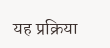यह प्रक्रिया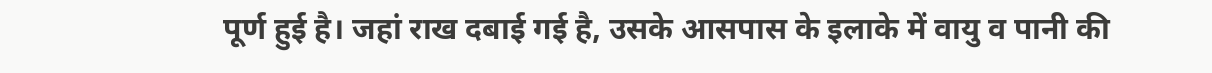पूर्ण हुई है। जहां राख दबाई गई है, उसके आसपास के इलाके में वायु व पानी की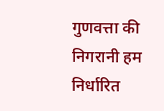गुणवत्ता की निगरानी हम निर्धारित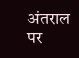अंतराल पर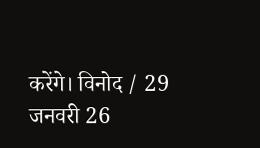करेंगे। विनोद / 29 जनवरी 26